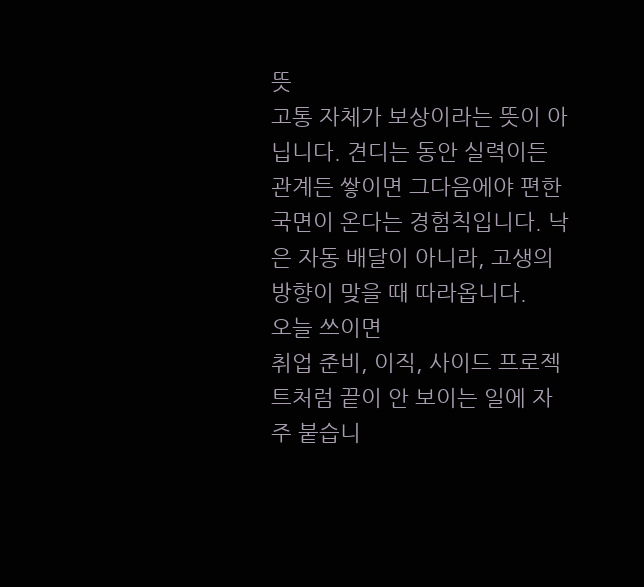뜻
고통 자체가 보상이라는 뜻이 아닙니다. 견디는 동안 실력이든 관계든 쌓이면 그다음에야 편한 국면이 온다는 경험칙입니다. 낙은 자동 배달이 아니라, 고생의 방향이 맞을 때 따라옵니다.
오늘 쓰이면
취업 준비, 이직, 사이드 프로젝트처럼 끝이 안 보이는 일에 자주 붙습니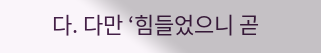다. 다만 ‘힘들었으니 곧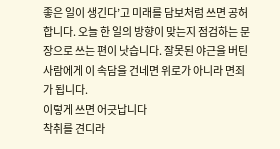좋은 일이 생긴다’고 미래를 담보처럼 쓰면 공허합니다. 오늘 한 일의 방향이 맞는지 점검하는 문장으로 쓰는 편이 낫습니다. 잘못된 야근을 버틴 사람에게 이 속담을 건네면 위로가 아니라 면죄가 됩니다.
이렇게 쓰면 어긋납니다
착취를 견디라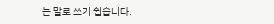는 말로 쓰기 쉽습니다.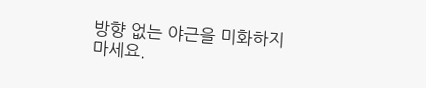방향 없는 야근을 미화하지 마세요.